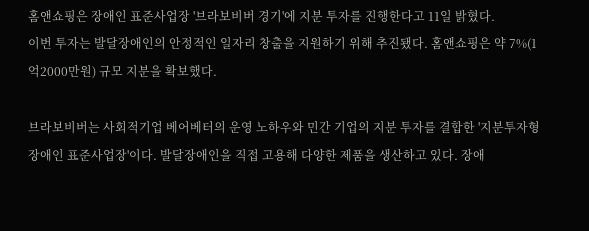홈앤쇼핑은 장애인 표준사업장 '브라보비버 경기'에 지분 투자를 진행한다고 11일 밝혔다.
이번 투자는 발달장애인의 안정적인 일자리 창출을 지원하기 위해 추진됐다. 홈앤쇼핑은 약 7%(1억2000만원) 규모 지분을 확보했다.

브라보비버는 사회적기업 베어베터의 운영 노하우와 민간 기업의 지분 투자를 결합한 '지분투자형 장애인 표준사업장'이다. 발달장애인을 직접 고용해 다양한 제품을 생산하고 있다. 장애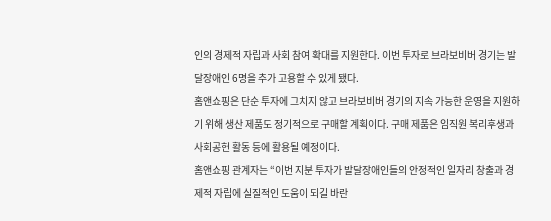인의 경제적 자립과 사회 참여 확대를 지원한다. 이번 투자로 브라보비버 경기는 발달장애인 6명을 추가 고용할 수 있게 됐다.
홈앤쇼핑은 단순 투자에 그치지 않고 브라보비버 경기의 지속 가능한 운영을 지원하기 위해 생산 제품도 정기적으로 구매할 계획이다. 구매 제품은 임직원 복리후생과 사회공헌 활동 등에 활용될 예정이다.
홈앤쇼핑 관계자는 “이번 지분 투자가 발달장애인들의 안정적인 일자리 창출과 경제적 자립에 실질적인 도움이 되길 바란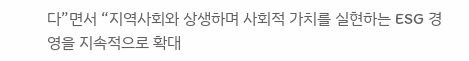다”면서 “지역사회와 상생하며 사회적 가치를 실현하는 ESG 경영을 지속적으로 확대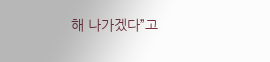해 나가겠다”고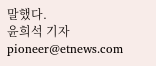말했다.
윤희석 기자 pioneer@etnews.com